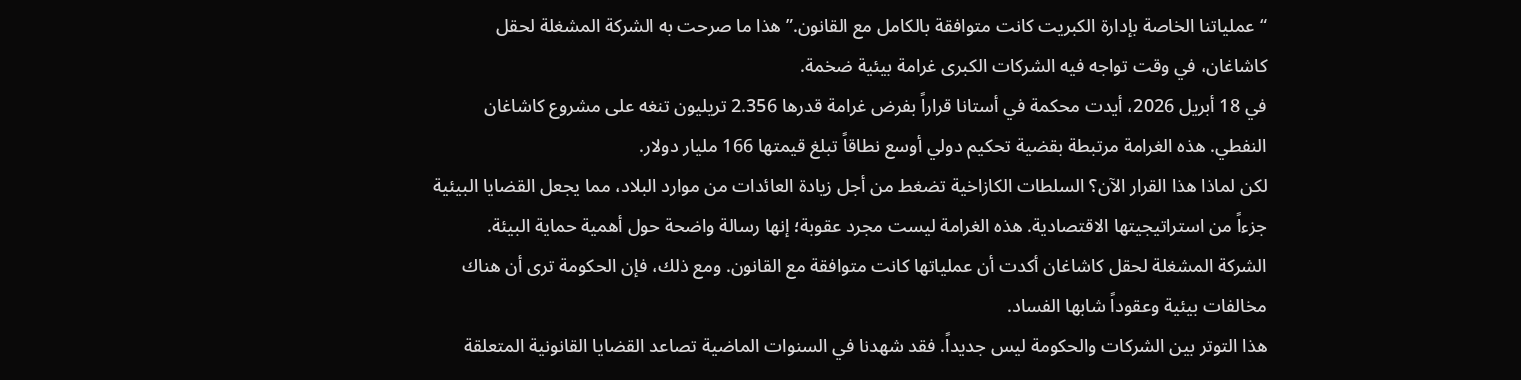“عملياتنا الخاصة بإدارة الكبريت كانت متوافقة بالكامل مع القانون.” هذا ما صرحت به الشركة المشغلة لحقل كاشاغان، في وقت تواجه فيه الشركات الكبرى غرامة بيئية ضخمة.
في 18 أبريل 2026، أيدت محكمة في أستانا قراراً بفرض غرامة قدرها 2.356 تريليون تنغه على مشروع كاشاغان النفطي. هذه الغرامة مرتبطة بقضية تحكيم دولي أوسع نطاقاً تبلغ قيمتها 166 مليار دولار.
لكن لماذا هذا القرار الآن؟ السلطات الكازاخية تضغط من أجل زيادة العائدات من موارد البلاد، مما يجعل القضايا البيئية جزءاً من استراتيجيتها الاقتصادية. هذه الغرامة ليست مجرد عقوبة؛ إنها رسالة واضحة حول أهمية حماية البيئة.
الشركة المشغلة لحقل كاشاغان أكدت أن عملياتها كانت متوافقة مع القانون. ومع ذلك، فإن الحكومة ترى أن هناك مخالفات بيئية وعقوداً شابها الفساد.
هذا التوتر بين الشركات والحكومة ليس جديداً. فقد شهدنا في السنوات الماضية تصاعد القضايا القانونية المتعلقة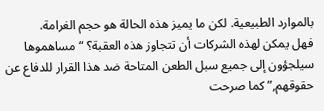بالموارد الطبيعية. لكن ما يميز هذه الحالة هو حجم الغرامة.
فهل يمكن لهذه الشركات أن تتجاوز هذه العقبة؟ “مساهموها سيلجؤون إلى جميع سبل الطعن المتاحة ضد هذا القرار للدفاع عن حقوقهم,” كما صرحت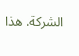الشركة. هذا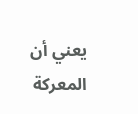يعني أن المعركة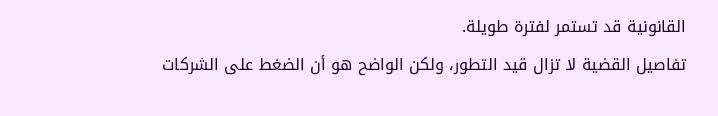القانونية قد تستمر لفترة طويلة.
تفاصيل القضية لا تزال قيد التطور، ولكن الواضح هو أن الضغط على الشركات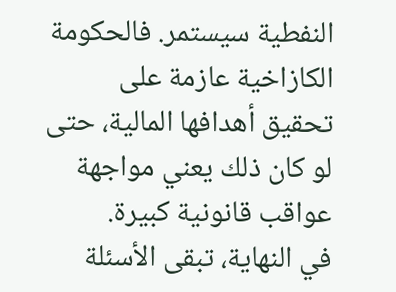النفطية سيستمر. فالحكومة الكازاخية عازمة على تحقيق أهدافها المالية، حتى لو كان ذلك يعني مواجهة عواقب قانونية كبيرة.
في النهاية، تبقى الأسئلة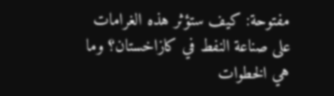مفتوحة: كيف ستؤثر هذه الغرامات على صناعة النفط في كازاخستان؟ وما هي الخطوات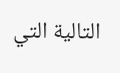التالية التي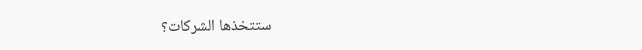ستتخذها الشركات؟